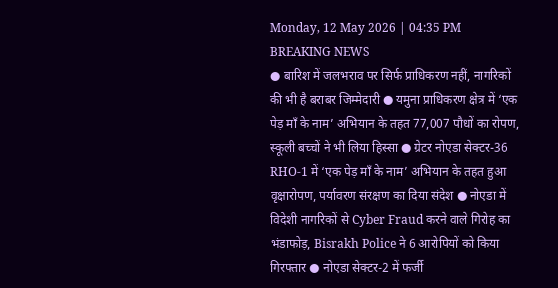Monday, 12 May 2026 | 04:35 PM
BREAKING NEWS
● बारिश में जलभराव पर सिर्फ प्राधिकरण नहीं, नागरिकों की भी है बराबर जिम्मेदारी ● यमुना प्राधिकरण क्षेत्र में ‘एक पेड़ माँ के नाम’ अभियान के तहत 77,007 पौधों का रोपण, स्कूली बच्चों ने भी लिया हिस्सा ● ग्रेटर नोएडा सेक्टर-36 RHO-1 में ‘एक पेड़ माँ के नाम’ अभियान के तहत हुआ वृक्षारोपण, पर्यावरण संरक्षण का दिया संदेश ● नोएडा में विदेशी नागरिकों से Cyber Fraud करने वाले गिरोह का भंडाफोड़, Bisrakh Police ने 6 आरोपियों को किया गिरफ्तार ● नोएडा सेक्टर-2 में फर्जी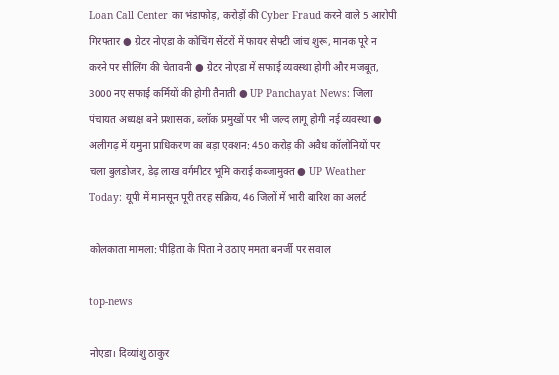Loan Call Center का भंडाफोड़, करोड़ों की Cyber Fraud करने वाले 5 आरोपी गिरफ्तार ● ग्रेटर नोएडा के कोचिंग सेंटरों में फायर सेफ्टी जांच शुरू, मानक पूरे न करने पर सीलिंग की चेतावनी ● ग्रेटर नोएडा में सफाई व्यवस्था होगी और मजबूत, 3000 नए सफाई कर्मियों की होगी तैनाती ● UP Panchayat News: जिला पंचायत अध्यक्ष बने प्रशासक, ब्लॉक प्रमुखों पर भी जल्द लागू होगी नई व्यवस्था ● अलीगढ़ में यमुना प्राधिकरण का बड़ा एक्शन: 450 करोड़ की अवैध कॉलोनियों पर चला बुलडोजर, डेढ़ लाख वर्गमीटर भूमि कराई कब्जामुक्त ● UP Weather Today: यूपी में मानसून पूरी तरह सक्रिय, 46 जिलों में भारी बारिश का अलर्ट

कोलकाता मामला: पीड़िता के पिता ने उठाए ममता बनर्जी पर सवाल

top-news

नोएडा। दिव्यांशु ठाकुर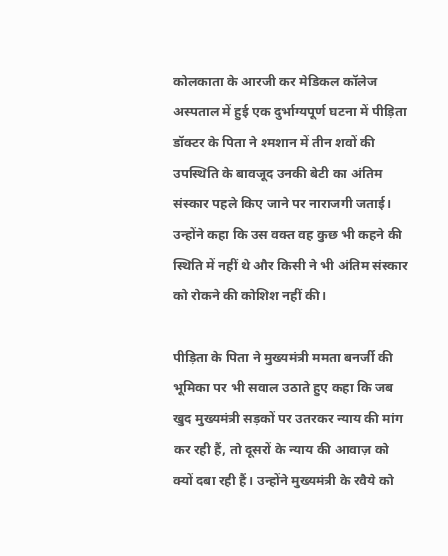कोलकाता के आरजी कर मेडिकल कॉलेज अस्पताल में हुई एक दुर्भाग्यपूर्ण घटना में पीड़िता डॉक्टर के पिता ने श्मशान में तीन शवों की उपस्थिति के बावजूद उनकी बेटी का अंतिम संस्कार पहले किए जाने पर नाराजगी जताई। उन्होंने कहा कि उस वक्त वह कुछ भी कहने की स्थिति में नहीं थे और किसी ने भी अंतिम संस्कार को रोकने की कोशिश नहीं की।

पीड़िता के पिता ने मुख्यमंत्री ममता बनर्जी की भूमिका पर भी सवाल उठाते हुए कहा कि जब खुद मुख्यमंत्री सड़कों पर उतरकर न्याय की मांग कर रही हैं, तो दूसरों के न्याय की आवाज़ को क्यों दबा रही हैं। उन्होंने मुख्यमंत्री के रवैये को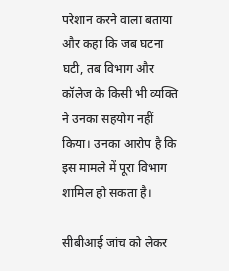परेशान करने वाला बताया और कहा कि जब घटना घटी, तब विभाग और कॉलेज के किसी भी व्यक्ति ने उनका सहयोग नहीं किया। उनका आरोप है कि इस मामले में पूरा विभाग शामिल हो सकता है।

सीबीआई जांच को लेकर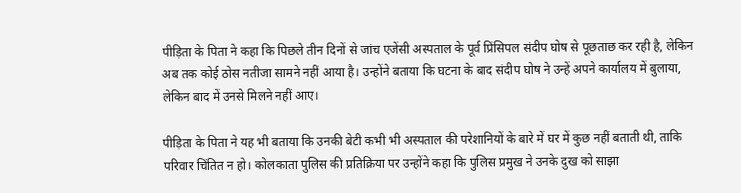पीड़िता के पिता ने कहा कि पिछले तीन दिनों से जांच एजेंसी अस्पताल के पूर्व प्रिंसिपल संदीप घोष से पूछताछ कर रही है, लेकिन अब तक कोई ठोस नतीजा सामने नहीं आया है। उन्होंने बताया कि घटना के बाद संदीप घोष ने उन्हें अपने कार्यालय में बुलाया, लेकिन बाद में उनसे मिलने नहीं आए।

पीड़िता के पिता ने यह भी बताया कि उनकी बेटी कभी भी अस्पताल की परेशानियों के बारे में घर में कुछ नहीं बताती थी, ताकि परिवार चिंतित न हो। कोलकाता पुलिस की प्रतिक्रिया पर उन्होंने कहा कि पुलिस प्रमुख ने उनके दुख को साझा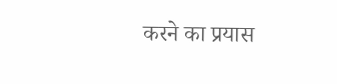करने का प्रयास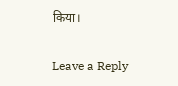किया।

Leave a Reply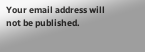Your email address will not be published.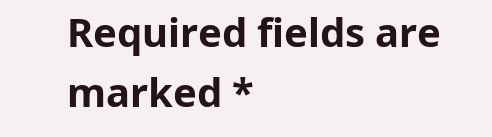Required fields are marked *